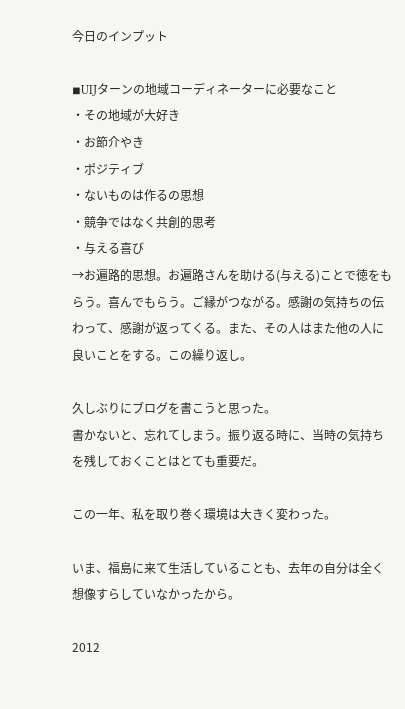今日のインプット

◾UIJターンの地域コーディネーターに必要なこと
・その地域が大好き
・お節介やき
・ポジティブ
・ないものは作るの思想
・競争ではなく共創的思考
・与える喜び
→お遍路的思想。お遍路さんを助ける(与える)ことで徳をもらう。喜んでもらう。ご縁がつながる。感謝の気持ちの伝わって、感謝が返ってくる。また、その人はまた他の人に良いことをする。この繰り返し。

久しぶりにブログを書こうと思った。
書かないと、忘れてしまう。振り返る時に、当時の気持ちを残しておくことはとても重要だ。

この一年、私を取り巻く環境は大きく変わった。

いま、福島に来て生活していることも、去年の自分は全く想像すらしていなかったから。

2012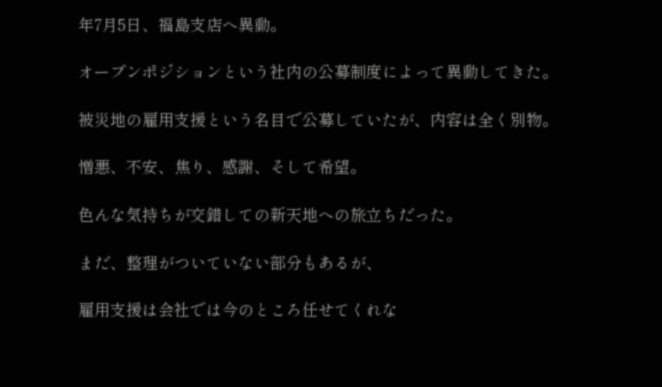年7月5日、福島支店へ異動。

オープンポジションという社内の公募制度によって異動してきた。

被災地の雇用支援という名目で公募していたが、内容は全く別物。

憎悪、不安、焦り、感謝、そして希望。

色んな気持ちが交錯しての新天地への旅立ちだった。

まだ、整理がついていない部分もあるが、

雇用支援は会社では今のところ任せてくれな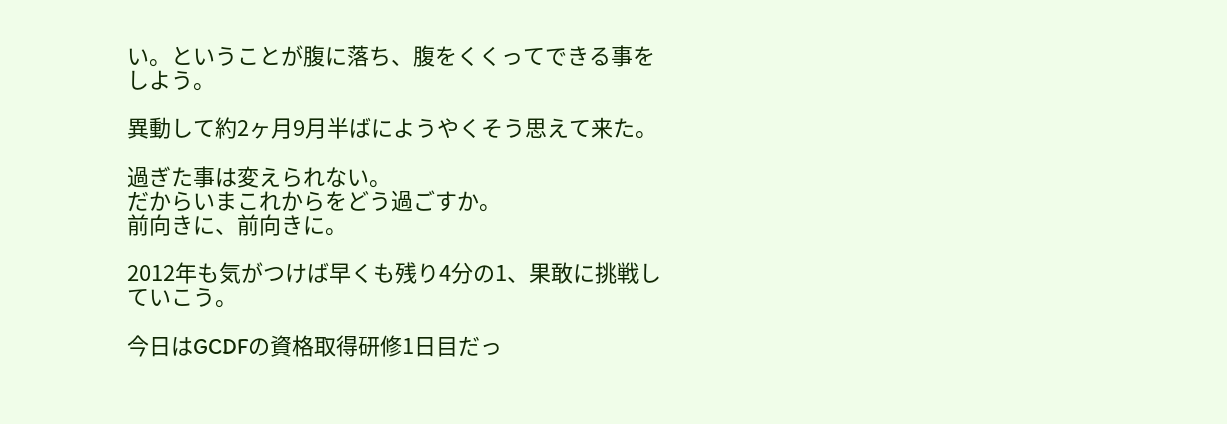い。ということが腹に落ち、腹をくくってできる事をしよう。

異動して約2ヶ月9月半ばにようやくそう思えて来た。

過ぎた事は変えられない。
だからいまこれからをどう過ごすか。
前向きに、前向きに。

2012年も気がつけば早くも残り4分の1、果敢に挑戦していこう。

今日はGCDFの資格取得研修1日目だっ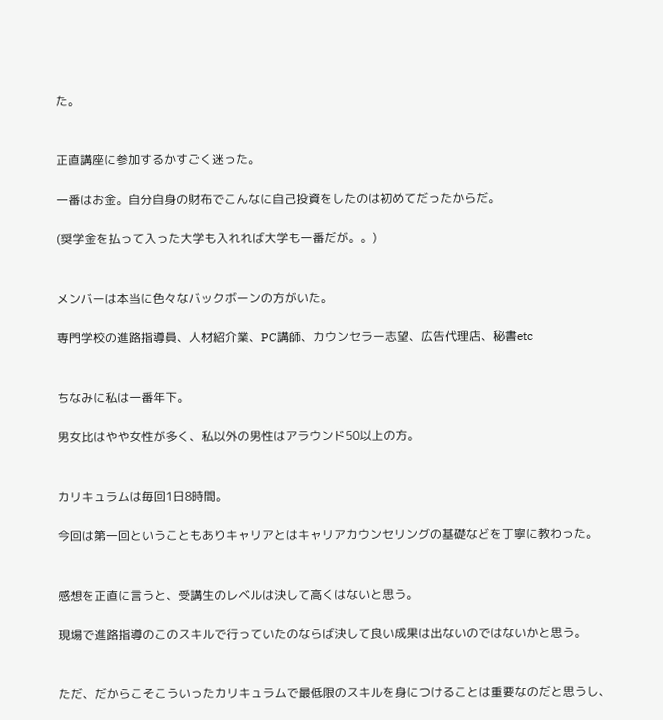た。


正直講座に参加するかすごく迷った。

一番はお金。自分自身の財布でこんなに自己投資をしたのは初めてだったからだ。

(奨学金を払って入った大学も入れれば大学も一番だが。。)


メンバーは本当に色々なバックボーンの方がいた。

専門学校の進路指導員、人材紹介業、PC講師、カウンセラー志望、広告代理店、秘書etc


ちなみに私は一番年下。

男女比はやや女性が多く、私以外の男性はアラウンド50以上の方。


カリキュラムは毎回1日8時間。

今回は第一回ということもありキャリアとはキャリアカウンセリングの基礎などを丁寧に教わった。


感想を正直に言うと、受講生のレベルは決して高くはないと思う。

現場で進路指導のこのスキルで行っていたのならば決して良い成果は出ないのではないかと思う。


ただ、だからこそこういったカリキュラムで最低限のスキルを身につけることは重要なのだと思うし、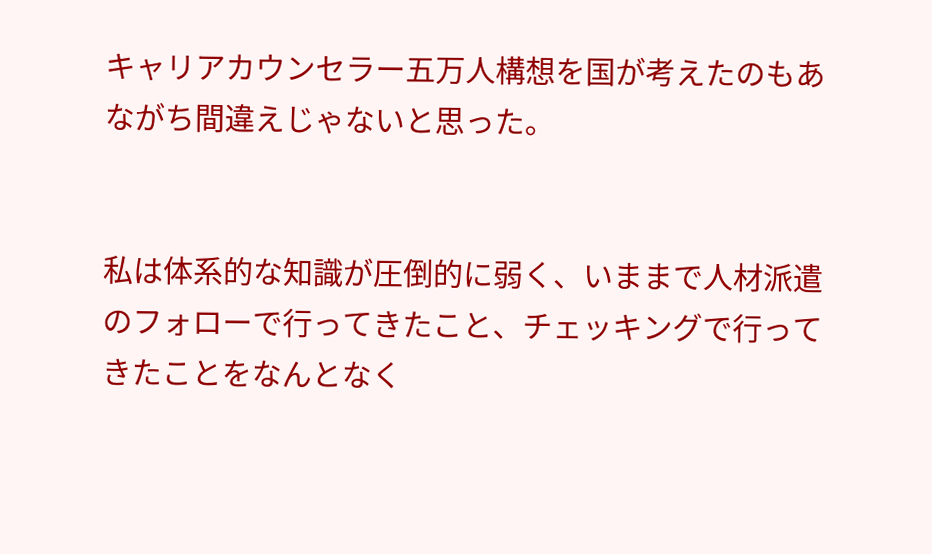キャリアカウンセラー五万人構想を国が考えたのもあながち間違えじゃないと思った。


私は体系的な知識が圧倒的に弱く、いままで人材派遣のフォローで行ってきたこと、チェッキングで行ってきたことをなんとなく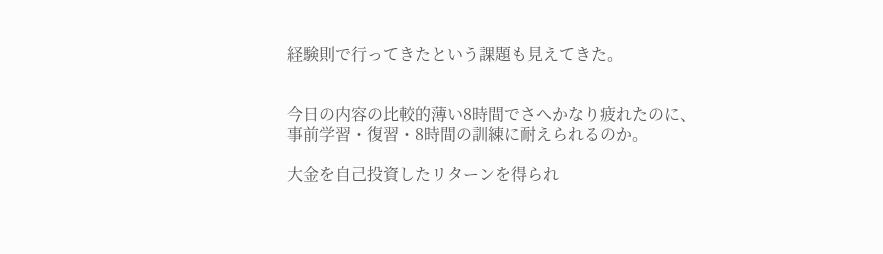経験則で行ってきたという課題も見えてきた。


今日の内容の比較的薄い8時間でさへかなり疲れたのに、事前学習・復習・8時間の訓練に耐えられるのか。

大金を自己投資したリターンを得られ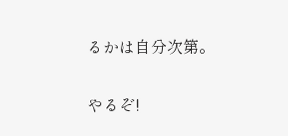るかは自分次第。


やるぞ!